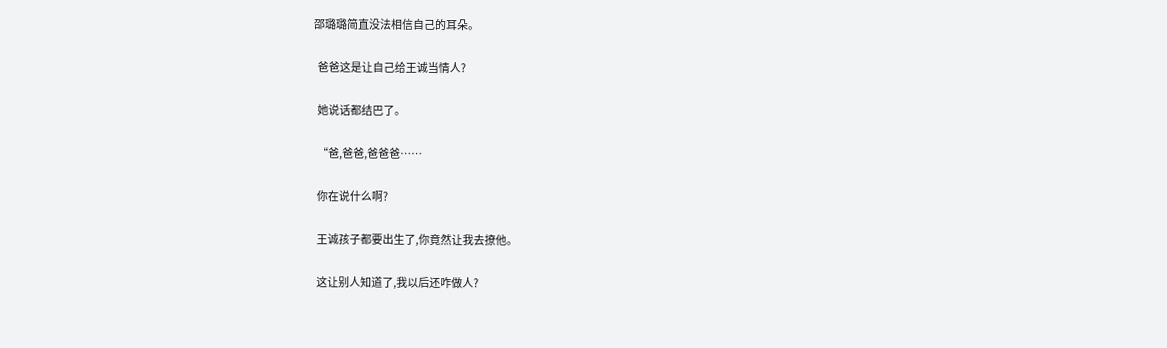邵璐璐简直没法相信自己的耳朵。

  爸爸这是让自己给王诚当情人?

  她说话都结巴了。

  “爸,爸爸,爸爸爸……

  你在说什么啊?

  王诚孩子都要出生了,你竟然让我去撩他。

  这让别人知道了,我以后还咋做人?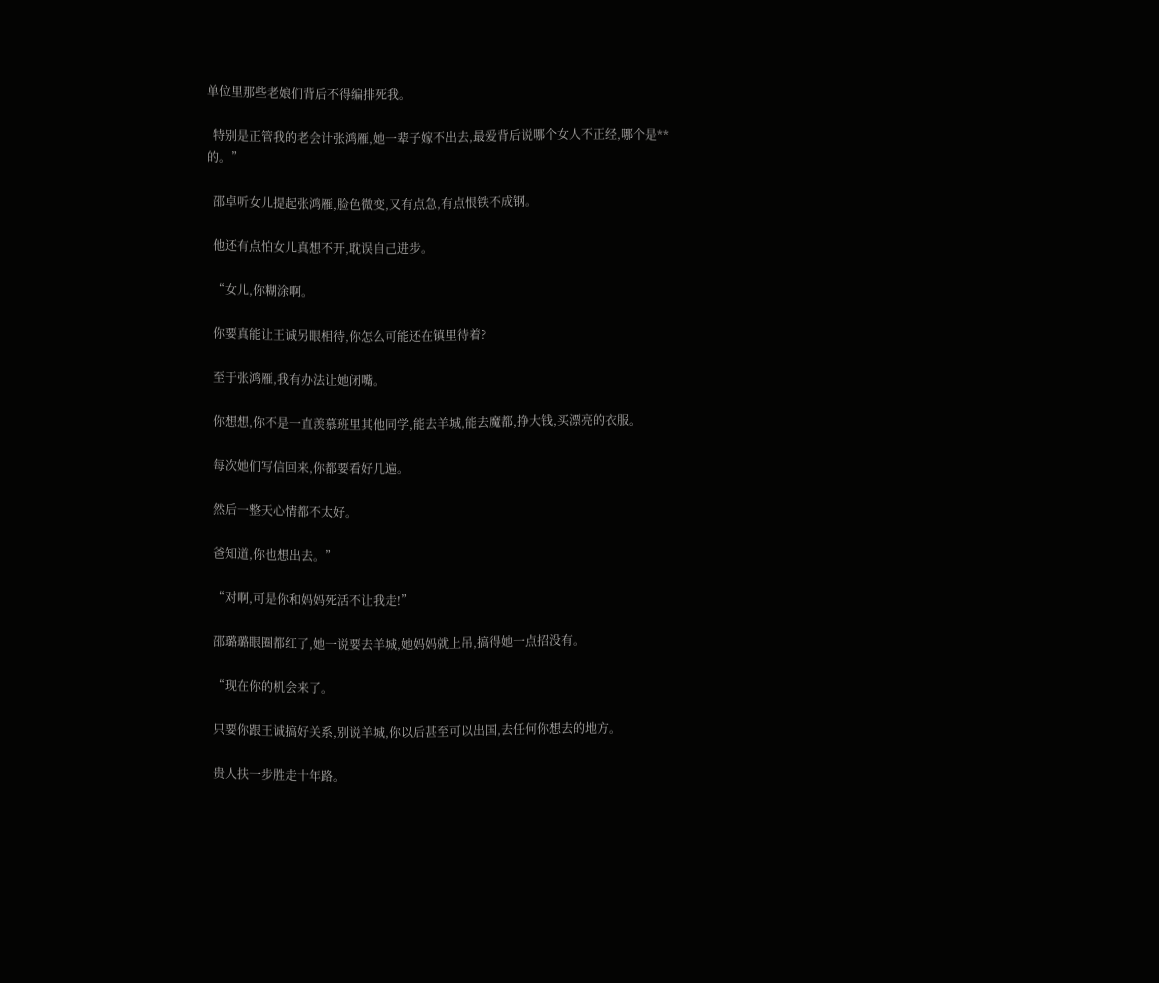单位里那些老娘们背后不得编排死我。

  特别是正管我的老会计张鸿雁,她一辈子嫁不出去,最爱背后说哪个女人不正经,哪个是**的。”

  邵卓听女儿提起张鸿雁,脸色微变,又有点急,有点恨铁不成钢。

  他还有点怕女儿真想不开,耽误自己进步。

  “女儿,你糊涂啊。

  你要真能让王诚另眼相待,你怎么可能还在镇里待着?

  至于张鸿雁,我有办法让她闭嘴。

  你想想,你不是一直羡慕班里其他同学,能去羊城,能去魔都,挣大钱,买漂亮的衣服。

  每次她们写信回来,你都要看好几遍。

  然后一整天心情都不太好。

  爸知道,你也想出去。”

  “对啊,可是你和妈妈死活不让我走!”

  邵璐璐眼圈都红了,她一说要去羊城,她妈妈就上吊,搞得她一点招没有。

  “现在你的机会来了。

  只要你跟王诚搞好关系,别说羊城,你以后甚至可以出国,去任何你想去的地方。

  贵人扶一步胜走十年路。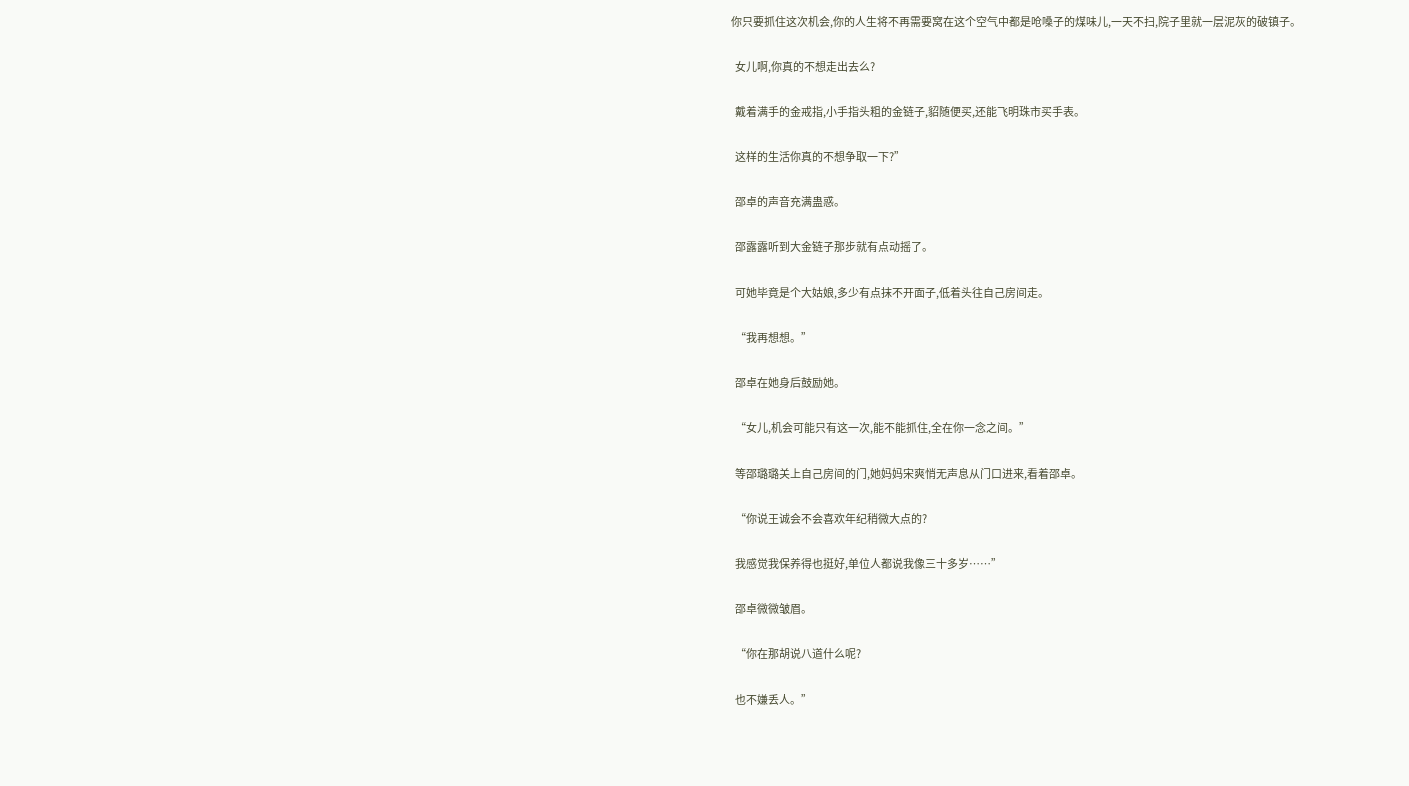你只要抓住这次机会,你的人生将不再需要窝在这个空气中都是呛嗓子的煤味儿,一天不扫,院子里就一层泥灰的破镇子。

  女儿啊,你真的不想走出去么?

  戴着满手的金戒指,小手指头粗的金链子,貂随便买,还能飞明珠市买手表。

  这样的生活你真的不想争取一下?”

  邵卓的声音充满蛊惑。

  邵露露听到大金链子那步就有点动摇了。

  可她毕竟是个大姑娘,多少有点抹不开面子,低着头往自己房间走。

  “我再想想。”

  邵卓在她身后鼓励她。

  “女儿,机会可能只有这一次,能不能抓住,全在你一念之间。”

  等邵璐璐关上自己房间的门,她妈妈宋爽悄无声息从门口进来,看着邵卓。

  “你说王诚会不会喜欢年纪稍微大点的?

  我感觉我保养得也挺好,单位人都说我像三十多岁……”

  邵卓微微皱眉。

  “你在那胡说八道什么呢?

  也不嫌丢人。”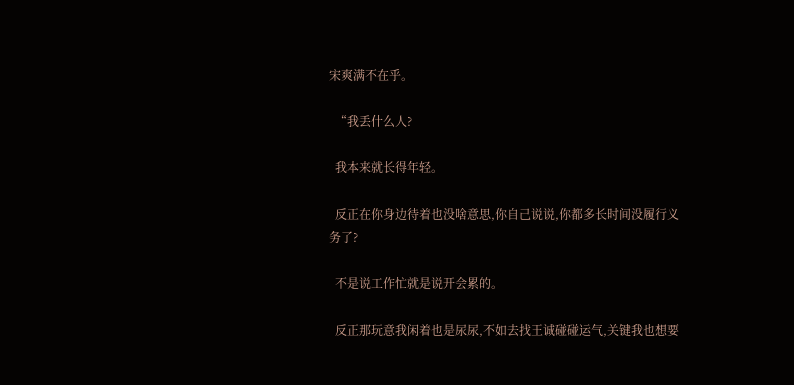宋爽满不在乎。

  “我丢什么人?

  我本来就长得年轻。

  反正在你身边待着也没啥意思,你自己说说,你都多长时间没履行义务了?

  不是说工作忙就是说开会累的。

  反正那玩意我闲着也是尿尿,不如去找王诚碰碰运气,关键我也想要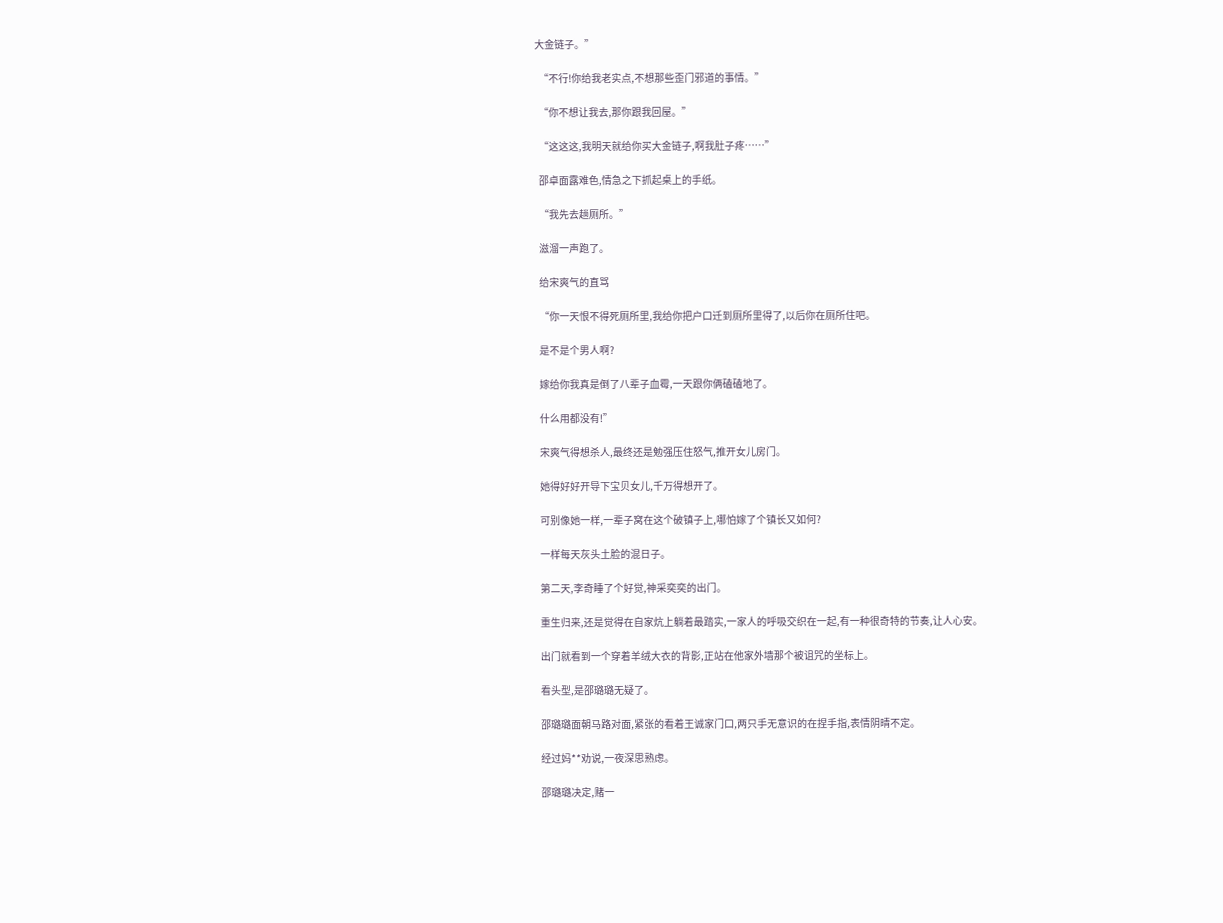大金链子。”

  “不行!你给我老实点,不想那些歪门邪道的事情。”

  “你不想让我去,那你跟我回屋。”

  “这这这,我明天就给你买大金链子,啊我肚子疼……”

  邵卓面露难色,情急之下抓起桌上的手纸。

  “我先去趟厕所。”

  滋溜一声跑了。

  给宋爽气的直骂

  “你一天恨不得死厕所里,我给你把户口迁到厕所里得了,以后你在厕所住吧。

  是不是个男人啊?

  嫁给你我真是倒了八辈子血霉,一天跟你俩磕磕地了。

  什么用都没有!”

  宋爽气得想杀人,最终还是勉强压住怒气,推开女儿房门。

  她得好好开导下宝贝女儿,千万得想开了。

  可别像她一样,一辈子窝在这个破镇子上,哪怕嫁了个镇长又如何?

  一样每天灰头土脸的混日子。

  第二天,李奇睡了个好觉,神采奕奕的出门。

  重生归来,还是觉得在自家炕上躺着最踏实,一家人的呼吸交织在一起,有一种很奇特的节奏,让人心安。

  出门就看到一个穿着羊绒大衣的背影,正站在他家外墙那个被诅咒的坐标上。

  看头型,是邵璐璐无疑了。

  邵璐璐面朝马路对面,紧张的看着王诚家门口,两只手无意识的在捏手指,表情阴晴不定。

  经过妈**劝说,一夜深思熟虑。

  邵璐璐决定,赌一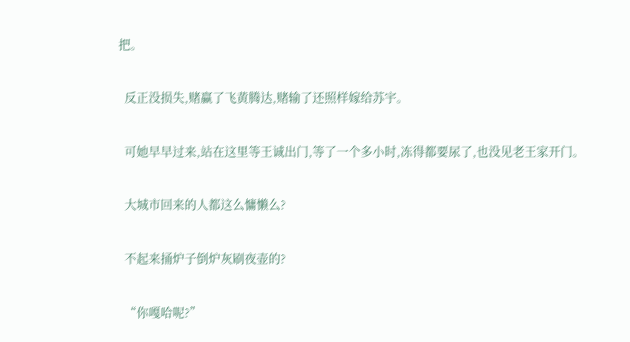把。

  反正没损失,赌赢了飞黄腾达,赌输了还照样嫁给苏宇。

  可她早早过来,站在这里等王诚出门,等了一个多小时,冻得都要尿了,也没见老王家开门。

  大城市回来的人都这么慵懒么?

  不起来捅炉子倒炉灰刷夜壶的?

  “你嘎哈呢?”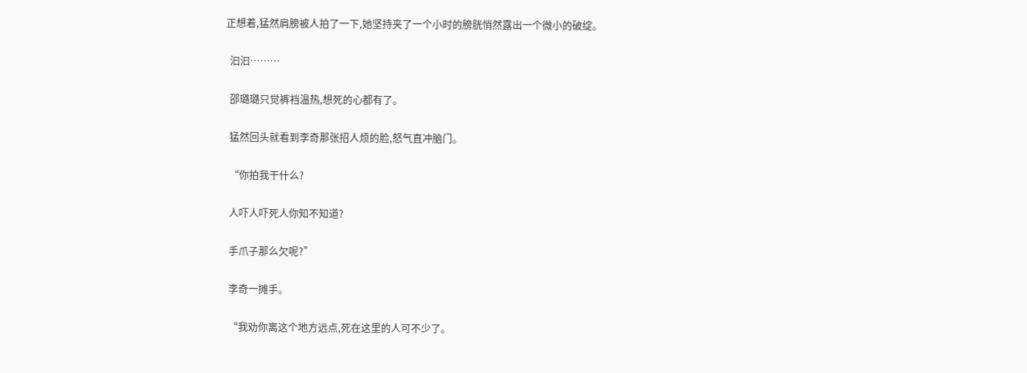正想着,猛然肩膀被人拍了一下,她坚持夹了一个小时的膀胱悄然露出一个微小的破绽。

  汩汩………

  邵璐璐只觉裤裆温热,想死的心都有了。

  猛然回头就看到李奇那张招人烦的脸,怒气直冲脑门。

  “你拍我干什么?

  人吓人吓死人你知不知道?

  手爪子那么欠呢?”

  李奇一摊手。

  “我劝你离这个地方远点,死在这里的人可不少了。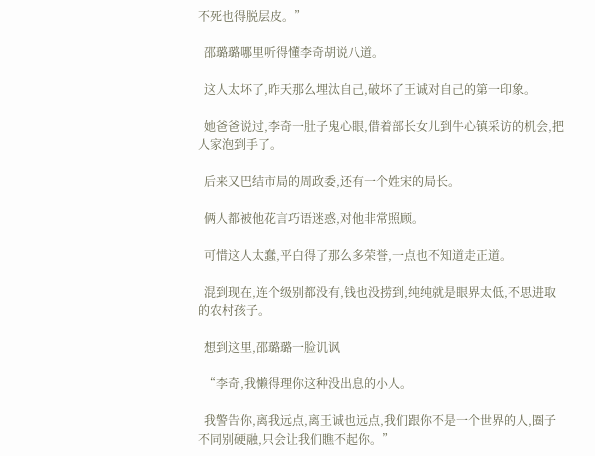不死也得脱层皮。”

  邵璐璐哪里听得懂李奇胡说八道。

  这人太坏了,昨天那么埋汰自己,破坏了王诚对自己的第一印象。

  她爸爸说过,李奇一肚子鬼心眼,借着部长女儿到牛心镇采访的机会,把人家泡到手了。

  后来又巴结市局的周政委,还有一个姓宋的局长。

  俩人都被他花言巧语迷惑,对他非常照顾。

  可惜这人太蠢,平白得了那么多荣誉,一点也不知道走正道。

  混到现在,连个级别都没有,钱也没捞到,纯纯就是眼界太低,不思进取的农村孩子。

  想到这里,邵璐璐一脸讥讽

  “李奇,我懒得理你这种没出息的小人。

  我警告你,离我远点,离王诚也远点,我们跟你不是一个世界的人,圈子不同别硬融,只会让我们瞧不起你。”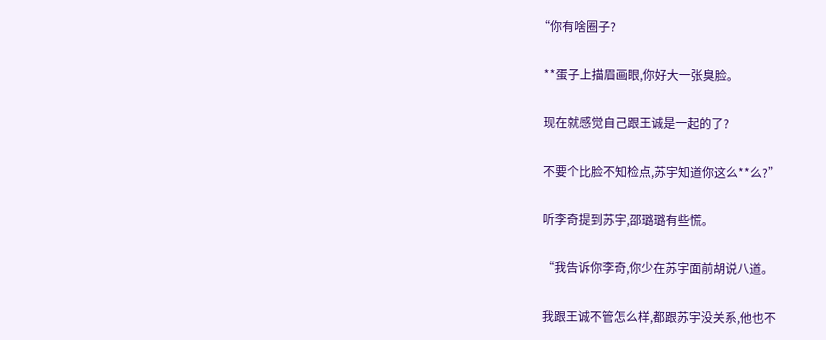“你有啥圈子?

  **蛋子上描眉画眼,你好大一张臭脸。

  现在就感觉自己跟王诚是一起的了?

  不要个比脸不知检点,苏宇知道你这么**么?”

  听李奇提到苏宇,邵璐璐有些慌。

  “我告诉你李奇,你少在苏宇面前胡说八道。

  我跟王诚不管怎么样,都跟苏宇没关系,他也不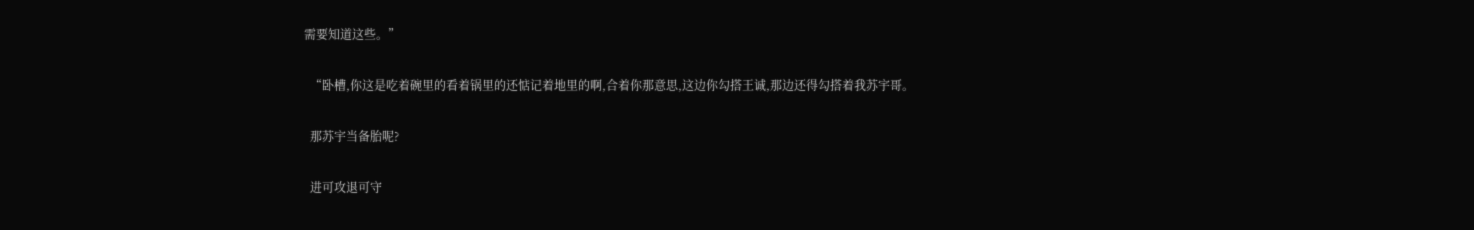需要知道这些。”

  “卧槽,你这是吃着碗里的看着锅里的还惦记着地里的啊,合着你那意思,这边你勾搭王诚,那边还得勾搭着我苏宇哥。

  那苏宇当备胎呢?

  进可攻退可守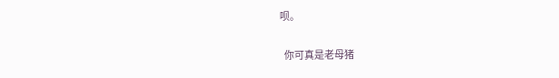呗。

  你可真是老母猪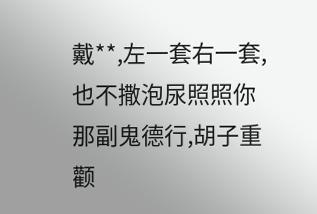戴**,左一套右一套,也不撒泡尿照照你那副鬼德行,胡子重颧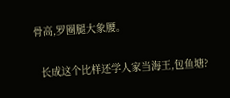骨高,罗圈腿大象腰。

  长成这个比样还学人家当海王,包鱼塘?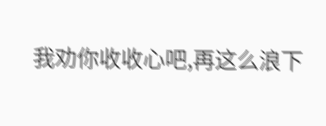我劝你收收心吧,再这么浪下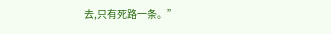去,只有死路一条。”